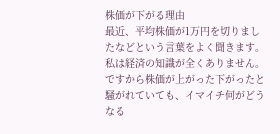株価が下がる理由
最近、平均株価が1万円を切りましたなどという言葉をよく聞きます。
私は経済の知識が全くありません。
ですから株価が上がった下がったと騒がれていても、イマイチ何がどうなる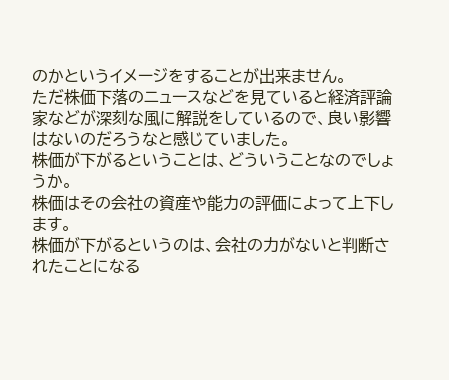のかというイメージをすることが出来ません。
ただ株価下落のニュースなどを見ていると経済評論家などが深刻な風に解説をしているので、良い影響はないのだろうなと感じていました。
株価が下がるということは、どういうことなのでしょうか。
株価はその会社の資産や能力の評価によって上下します。
株価が下がるというのは、会社の力がないと判断されたことになる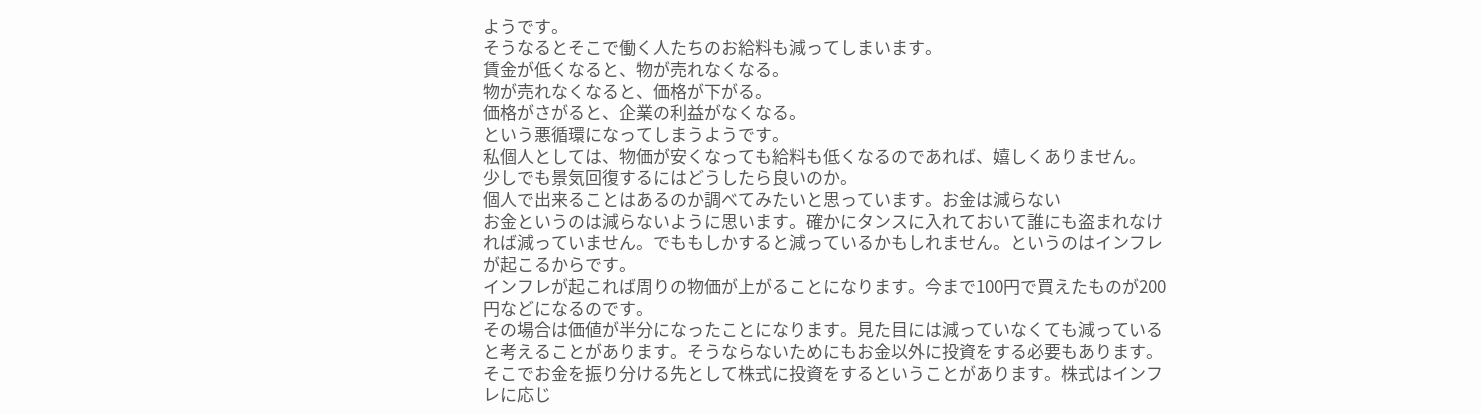ようです。
そうなるとそこで働く人たちのお給料も減ってしまいます。
賃金が低くなると、物が売れなくなる。
物が売れなくなると、価格が下がる。
価格がさがると、企業の利益がなくなる。
という悪循環になってしまうようです。
私個人としては、物価が安くなっても給料も低くなるのであれば、嬉しくありません。
少しでも景気回復するにはどうしたら良いのか。
個人で出来ることはあるのか調べてみたいと思っています。お金は減らない
お金というのは減らないように思います。確かにタンスに入れておいて誰にも盗まれなければ減っていません。でももしかすると減っているかもしれません。というのはインフレが起こるからです。
インフレが起これば周りの物価が上がることになります。今まで100円で買えたものが200円などになるのです。
その場合は価値が半分になったことになります。見た目には減っていなくても減っていると考えることがあります。そうならないためにもお金以外に投資をする必要もあります。
そこでお金を振り分ける先として株式に投資をするということがあります。株式はインフレに応じ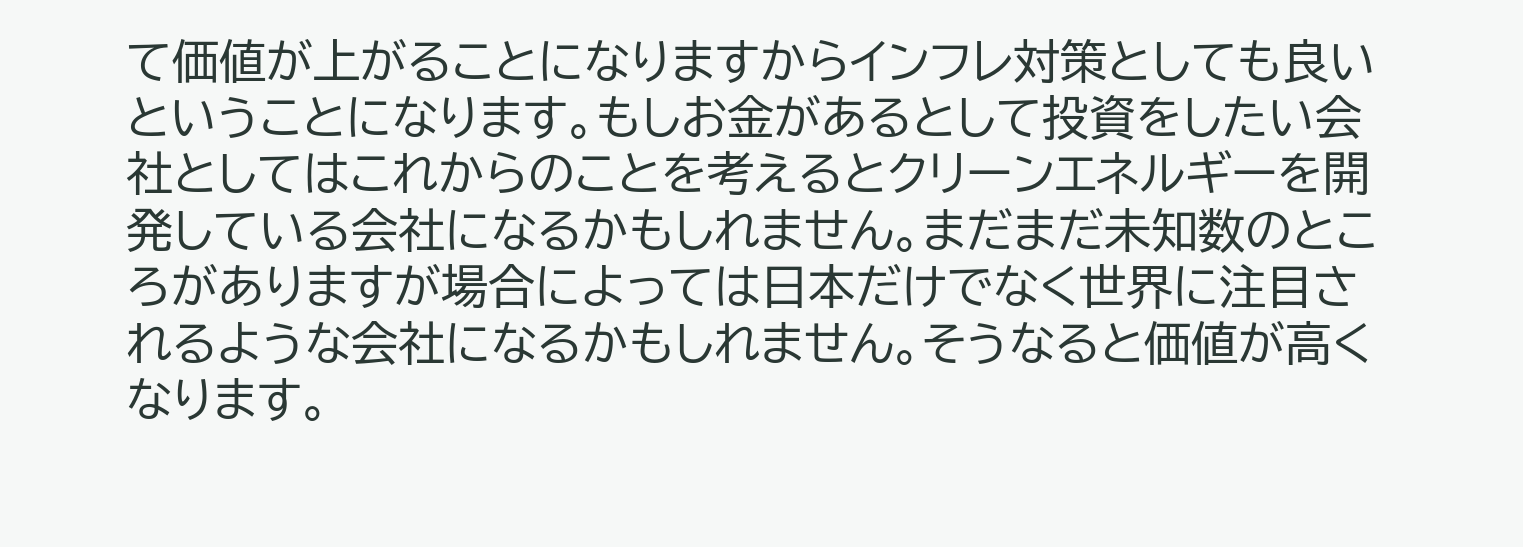て価値が上がることになりますからインフレ対策としても良いということになります。もしお金があるとして投資をしたい会社としてはこれからのことを考えるとクリーンエネルギーを開発している会社になるかもしれません。まだまだ未知数のところがありますが場合によっては日本だけでなく世界に注目されるような会社になるかもしれません。そうなると価値が高くなります。